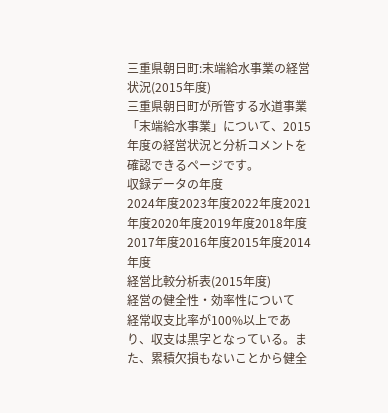三重県朝日町:末端給水事業の経営状況(2015年度)
三重県朝日町が所管する水道事業「末端給水事業」について、2015年度の経営状況と分析コメントを確認できるページです。
収録データの年度
2024年度2023年度2022年度2021年度2020年度2019年度2018年度2017年度2016年度2015年度2014年度
経営比較分析表(2015年度)
経営の健全性・効率性について
経常収支比率が100%以上であり、収支は黒字となっている。また、累積欠損もないことから健全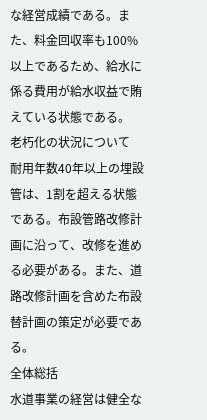な経営成績である。また、料金回収率も100%以上であるため、給水に係る費用が給水収益で賄えている状態である。
老朽化の状況について
耐用年数40年以上の埋設管は、1割を超える状態である。布設管路改修計画に沿って、改修を進める必要がある。また、道路改修計画を含めた布設替計画の策定が必要である。
全体総括
水道事業の経営は健全な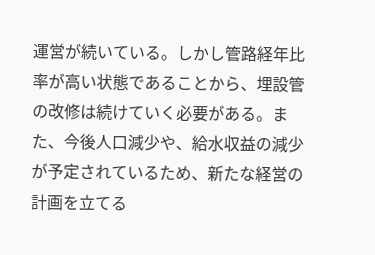運営が続いている。しかし管路経年比率が高い状態であることから、埋設管の改修は続けていく必要がある。また、今後人口減少や、給水収益の減少が予定されているため、新たな経営の計画を立てる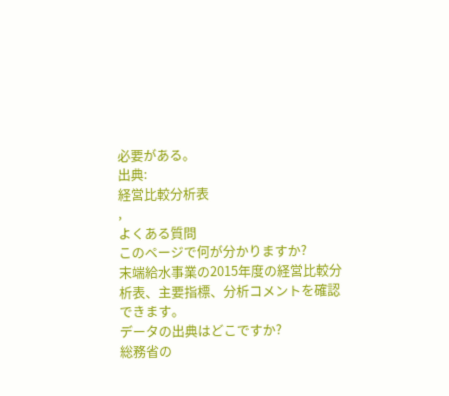必要がある。
出典:
経営比較分析表
,
よくある質問
このページで何が分かりますか?
末端給水事業の2015年度の経営比較分析表、主要指標、分析コメントを確認できます。
データの出典はどこですか?
総務省の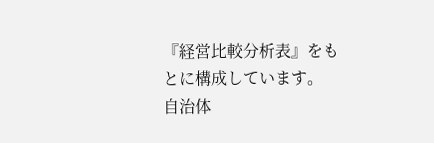『経営比較分析表』をもとに構成しています。
自治体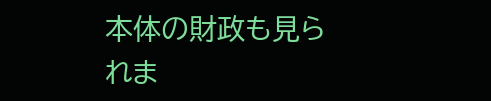本体の財政も見られま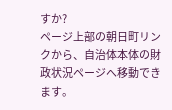すか?
ページ上部の朝日町リンクから、自治体本体の財政状況ページへ移動できます。